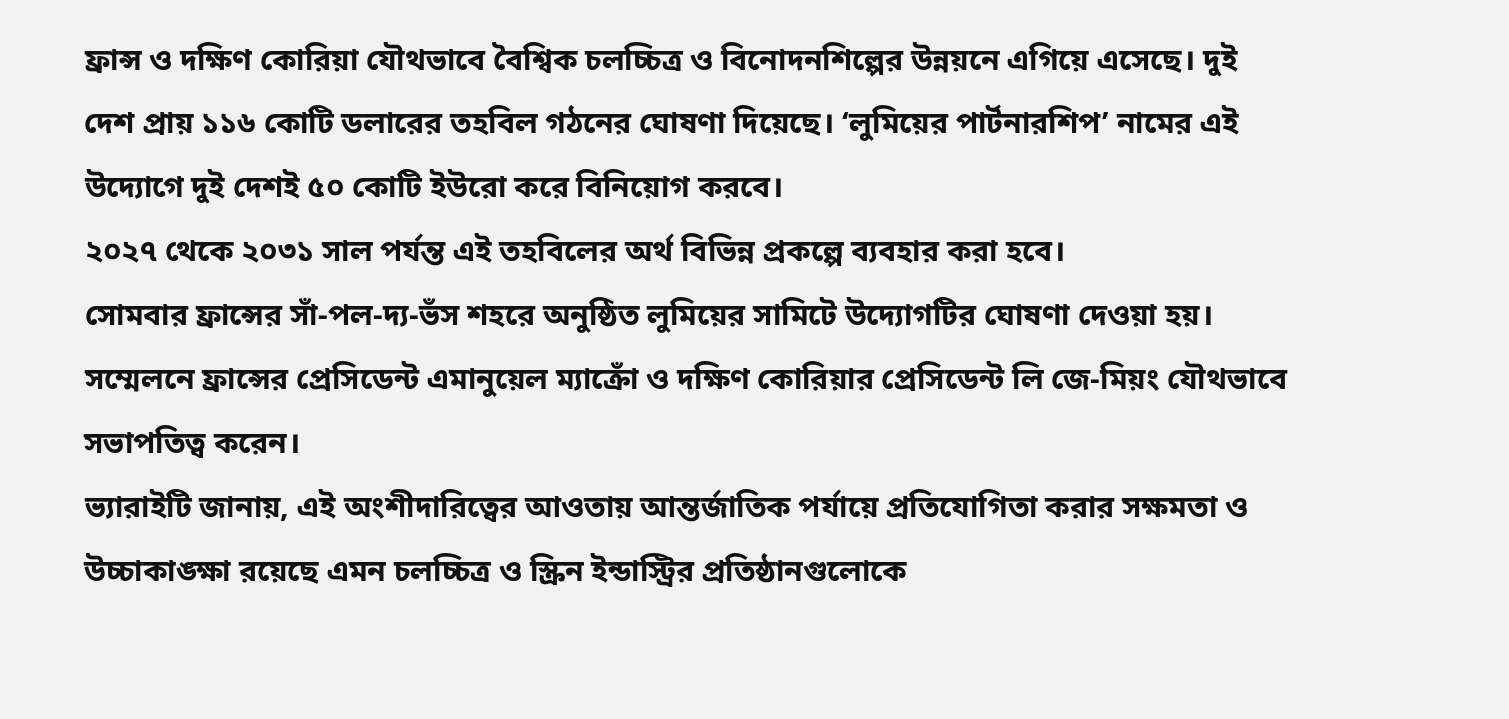ফ্রান্স ও দক্ষিণ কোরিয়া যৌথভাবে বৈশ্বিক চলচ্চিত্র ও বিনোদনশিল্পের উন্নয়নে এগিয়ে এসেছে। দুই দেশ প্রায় ১১৬ কোটি ডলারের তহবিল গঠনের ঘোষণা দিয়েছে। ‘লুমিয়ের পার্টনারশিপ’ নামের এই উদ্যোগে দুই দেশই ৫০ কোটি ইউরো করে বিনিয়োগ করবে।
২০২৭ থেকে ২০৩১ সাল পর্যন্ত এই তহবিলের অর্থ বিভিন্ন প্রকল্পে ব্যবহার করা হবে।
সোমবার ফ্রান্সের সাঁ-পল-দ্য-ভঁস শহরে অনুষ্ঠিত লুমিয়ের সামিটে উদ্যোগটির ঘোষণা দেওয়া হয়। সম্মেলনে ফ্রান্সের প্রেসিডেন্ট এমানুয়েল ম্যাক্রোঁ ও দক্ষিণ কোরিয়ার প্রেসিডেন্ট লি জে-মিয়ং যৌথভাবে সভাপতিত্ব করেন।
ভ্যারাইটি জানায়, এই অংশীদারিত্বের আওতায় আন্তর্জাতিক পর্যায়ে প্রতিযোগিতা করার সক্ষমতা ও উচ্চাকাঙ্ক্ষা রয়েছে এমন চলচ্চিত্র ও স্ক্রিন ইন্ডাস্ট্রির প্রতিষ্ঠানগুলোকে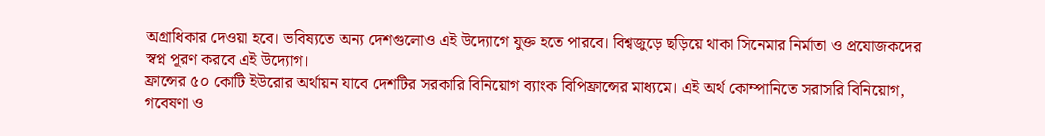অগ্রাধিকার দেওয়া হবে। ভবিষ্যতে অন্য দেশগুলোও এই উদ্যোগে যুক্ত হতে পারবে। বিশ্বজুড়ে ছড়িয়ে থাকা সিনেমার নির্মাতা ও প্রযোজকদের স্বপ্ন পূরণ করবে এই উদ্যোগ।
ফ্রান্সের ৫০ কোটি ইউরোর অর্থায়ন যাবে দেশটির সরকারি বিনিয়োগ ব্যাংক বিপিফ্রান্সের মাধ্যমে। এই অর্থ কোম্পানিতে সরাসরি বিনিয়োগ, গবেষণা ও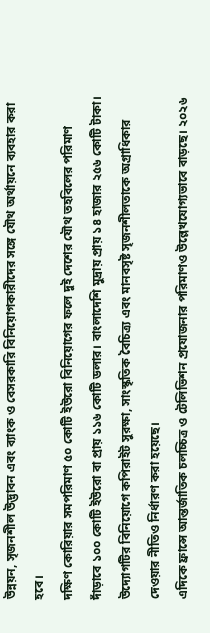উন্নয়ন, সৃজনশীল উদ্ভাবন এবং ব্যাংক ও বেসরকারি বিনিয়োগকারীদের সঙ্গে যৌথ অর্থায়নে ব্যবহার করা হবে।
দক্ষিণ কোরিয়ার সমপরিমাণ ৫০ কোটি ইউরো বিনিয়োগের ফলে দুই দেশের যৌথ তহবিলের পরিমাণ দাঁড়াবে ১০০ কোটি ইউরো বা প্রায় ১১৬ কোটি ডলার। বাংলাদেশি মুদ্রায় প্রায় ১৪ হাজার ২৫৬ কোটি টাকা।
উদ্যোগটির বিনিয়োগে কপিরাইট সুরক্ষা, সাংস্কৃতিক বৈচিত্র্য এবং মানবসৃষ্ট সৃজনশীলতাকে অগ্রাধিকার দেওয়ার নীতিও নির্ধারণ করা হয়েছে।
এদিকে ফ্রান্সে আন্তর্জাতিক চলচ্চিত্র ও টেলিভিশন প্রযোজনার পরিমাণও উল্লেখযোগ্যভাবে বাড়ছে। ২০২৬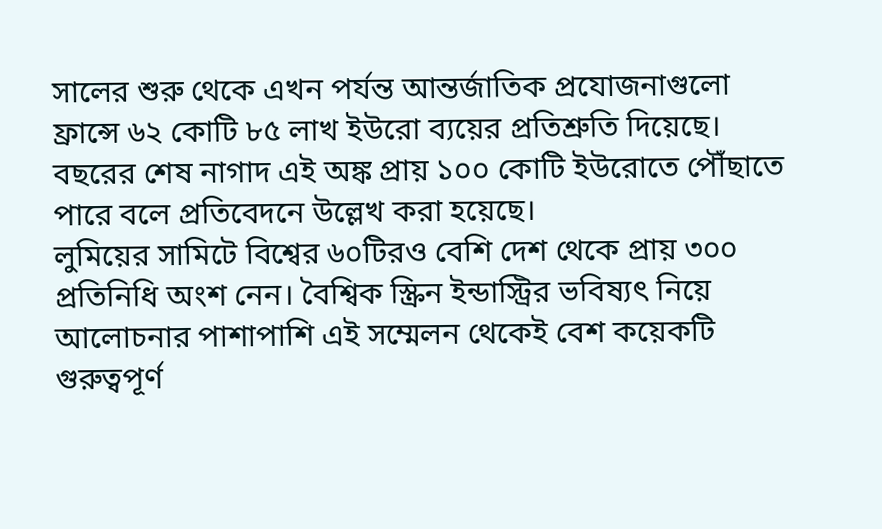সালের শুরু থেকে এখন পর্যন্ত আন্তর্জাতিক প্রযোজনাগুলো ফ্রান্সে ৬২ কোটি ৮৫ লাখ ইউরো ব্যয়ের প্রতিশ্রুতি দিয়েছে। বছরের শেষ নাগাদ এই অঙ্ক প্রায় ১০০ কোটি ইউরোতে পৌঁছাতে পারে বলে প্রতিবেদনে উল্লেখ করা হয়েছে।
লুমিয়ের সামিটে বিশ্বের ৬০টিরও বেশি দেশ থেকে প্রায় ৩০০ প্রতিনিধি অংশ নেন। বৈশ্বিক স্ক্রিন ইন্ডাস্ট্রির ভবিষ্যৎ নিয়ে আলোচনার পাশাপাশি এই সম্মেলন থেকেই বেশ কয়েকটি গুরুত্বপূর্ণ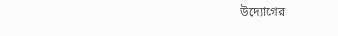উদ্যোগের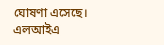ঘোষণা এসেছে।
এলআইএ